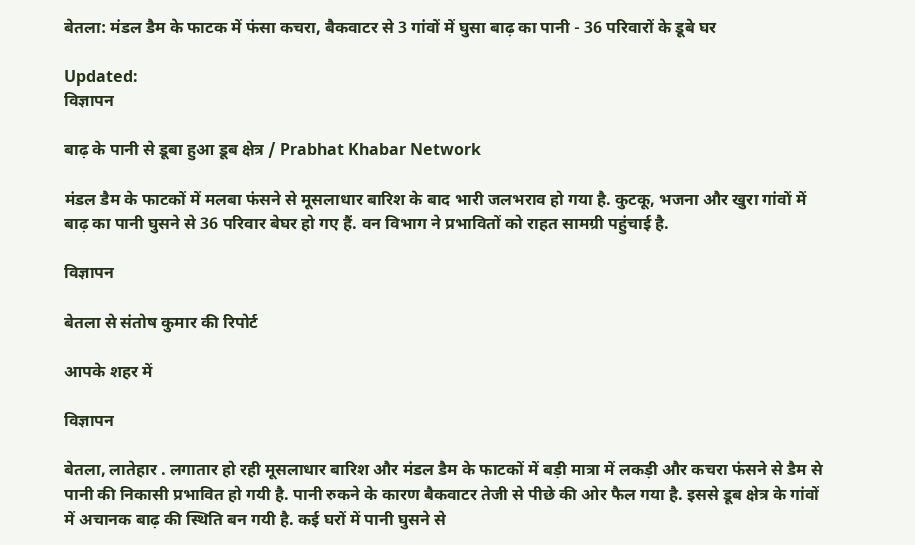बेतला: मंडल डैम के फाटक में फंसा कचरा, बैकवाटर से 3 गांवों में घुसा बाढ़ का पानी - 36 परिवारों के डूबे घर

Updated:
विज्ञापन

बाढ़ के पानी से डूबा हुआ डूब क्षेत्र / Prabhat Khabar Network

मंडल डैम के फाटकों में मलबा फंसने से मूसलाधार बारिश के बाद भारी जलभराव हो गया है. कुटकू, भजना और खुरा गांवों में बाढ़ का पानी घुसने से 36 परिवार बेघर हो गए हैं. वन विभाग ने प्रभावितों को राहत सामग्री पहुंचाई है.

विज्ञापन

बेतला से संतोष कुमार की रिपोर्ट

आपके शहर में

विज्ञापन

बेतला, लातेहार . लगातार हो रही मूसलाधार बारिश और मंडल डैम के फाटकों में बड़ी मात्रा में लकड़ी और कचरा फंसने से डैम से पानी की निकासी प्रभावित हो गयी है. पानी रुकने के कारण बैकवाटर तेजी से पीछे की ओर फैल गया है. इससे डूब क्षेत्र के गांवों में अचानक बाढ़ की स्थिति बन गयी है. कई घरों में पानी घुसने से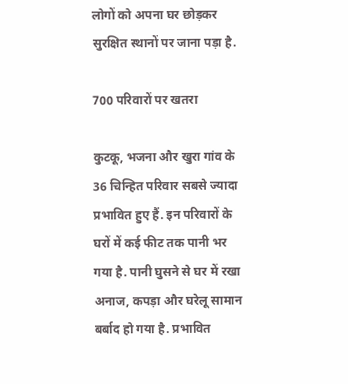लोगों को अपना घर छोड़कर सुरक्षित स्थानों पर जाना पड़ा है.

700 परिवारों पर खतरा

कुटकू, भजना और खुरा गांव के 36 चिन्हित परिवार सबसे ज्यादा प्रभावित हुए हैं. इन परिवारों के घरों में कई फीट तक पानी भर गया है. पानी घुसने से घर में रखा अनाज, कपड़ा और घरेलू सामान बर्बाद हो गया है. प्रभावित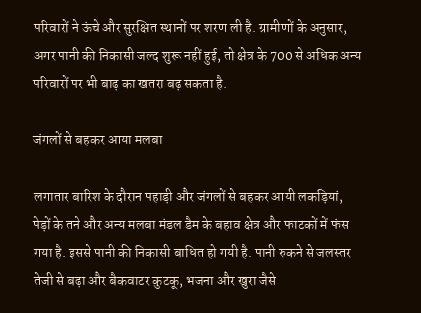परिवारों ने ऊंचे और सुरक्षित स्थानों पर शरण ली है. ग्रामीणों के अनुसार, अगर पानी की निकासी जल्द शुरू नहीं हुई, तो क्षेत्र के 700 से अधिक अन्य परिवारों पर भी बाढ़ का खतरा बढ़ सकता है.

जंगलों से बहकर आया मलबा

लगातार बारिश के दौरान पहाड़ी और जंगलों से बहकर आयी लकड़ियां, पेड़ों के तने और अन्य मलबा मंडल डैम के बहाव क्षेत्र और फाटकों में फंस गया है. इससे पानी की निकासी बाधित हो गयी है. पानी रुकने से जलस्तर तेजी से बढ़ा और बैकवाटर कुटकू, भजना और खुरा जैसे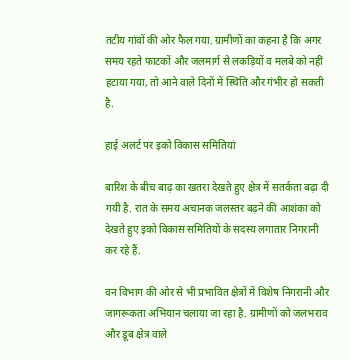तटीय गांवों की ओर फैल गया. ग्रामीणों का कहना है कि अगर समय रहते फाटकों और जलमार्ग से लकड़ियों व मलबे को नहीं हटाया गया, तो आने वाले दिनों में स्थिति और गंभीर हो सकती है.

हाई अलर्ट पर इको विकास समितियां

बारिश के बीच बाढ़ का खतरा देखते हुए क्षेत्र में सतर्कता बढ़ा दी गयी है. रात के समय अचानक जलस्तर बढ़ने की आशंका को देखते हुए इको विकास समितियों के सदस्य लगातार निगरानी कर रहे हैं.

वन विभाग की ओर से भी प्रभावित क्षेत्रों में विशेष निगरानी और जागरूकता अभियान चलाया जा रहा है. ग्रामीणों को जलभराव और डूब क्षेत्र वाले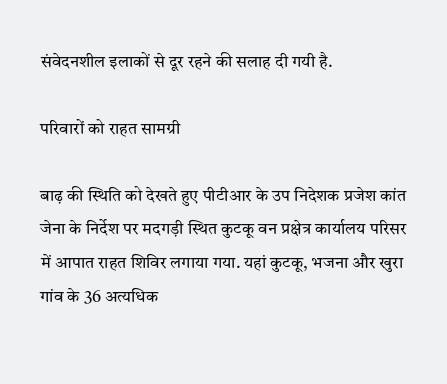संवेदनशील इलाकों से दूर रहने की सलाह दी गयी है.

परिवारों को राहत सामग्री

बाढ़ की स्थिति को देखते हुए पीटीआर के उप निदेशक प्रजेश कांत जेना के निर्देश पर मदगड़ी स्थित कुटकू वन प्रक्षेत्र कार्यालय परिसर में आपात राहत शिविर लगाया गया. यहां कुटकू, भजना और खुरा गांव के 36 अत्यधिक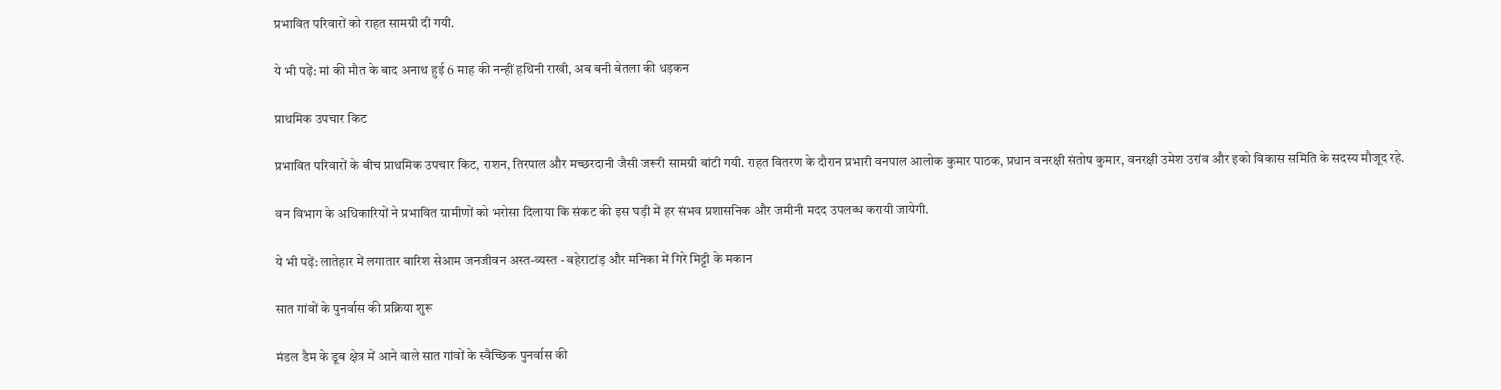प्रभावित परिवारों को राहत सामग्री दी गयी.

ये भी पढ़ें: मां की मौत के बाद अनाथ हुई 6 माह की नन्हीं हथिनी राखी, अब बनी बेतला की धड़कन

प्राथमिक उपचार किट

प्रभावित परिवारों के बीच प्राथमिक उपचार किट, राशन, तिरपाल और मच्छरदानी जैसी जरूरी सामग्री बांटी गयी. राहत वितरण के दौरान प्रभारी वनपाल आलोक कुमार पाठक, प्रधान वनरक्षी संतोष कुमार, वनरक्षी उमेश उरांव और इको विकास समिति के सदस्य मौजूद रहे.

वन विभाग के अधिकारियों ने प्रभावित ग्रामीणों को भरोसा दिलाया कि संकट की इस घड़ी में हर संभव प्रशासनिक और जमीनी मदद उपलब्ध करायी जायेगी.

ये भी पढ़ें: लातेहार में लगातार बारिश सेआम जनजीवन अस्त-व्यस्त - बहेराटांड़ और मनिका में गिरे मिट्टी के मकान

सात गांवों के पुनर्वास की प्रक्रिया शुरू

मंडल डैम के डूब क्षेत्र में आने वाले सात गांवों के स्वैच्छिक पुनर्वास की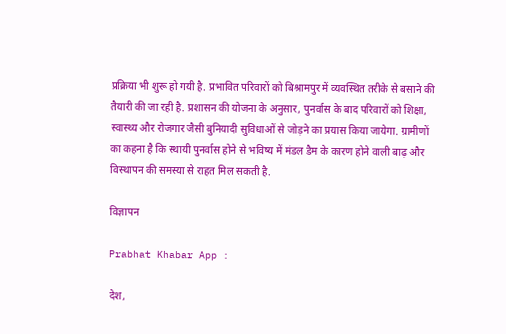प्रक्रिया भी शुरू हो गयी है. प्रभावित परिवारों को बिश्रामपुर में व्यवस्थित तरीके से बसाने की तैयारी की जा रही है. प्रशासन की योजना के अनुसार, पुनर्वास के बाद परिवारों को शिक्षा, स्वास्थ्य और रोजगार जैसी बुनियादी सुविधाओं से जोड़ने का प्रयास किया जायेगा. ग्रामीणों का कहना है कि स्थायी पुनर्वास होने से भविष्य में मंडल डैम के कारण होने वाली बाढ़ और विस्थापन की समस्या से राहत मिल सकती है.

विज्ञापन

Prabhat Khabar App :

देश,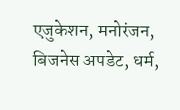एजुकेशन, मनोरंजन, बिजनेस अपडेट, धर्म,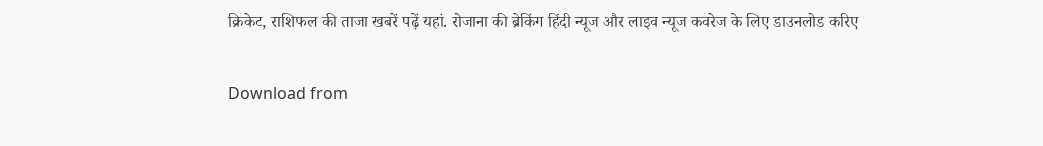क्रिकेट, राशिफल की ताजा खबरें पढ़ें यहां. रोजाना की ब्रेकिंग हिंदी न्यूज और लाइव न्यूज कवरेज के लिए डाउनलोड करिए

Download from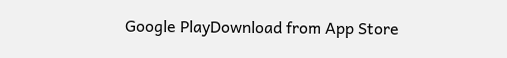Google PlayDownload from App Store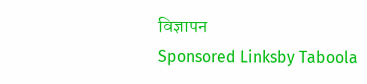विज्ञापन
Sponsored Linksby Taboola